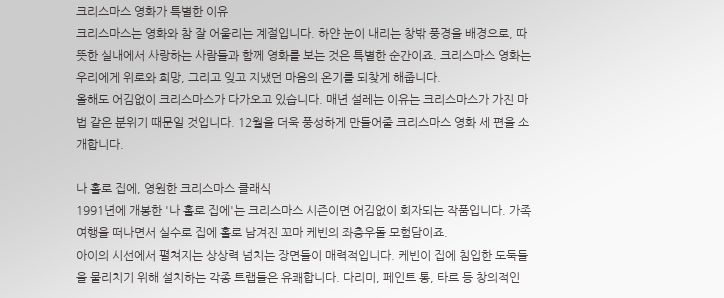크리스마스 영화가 특별한 이유
크리스마스는 영화와 참 잘 어울리는 계절입니다. 하얀 눈이 내리는 창밖 풍경을 배경으로, 따뜻한 실내에서 사랑하는 사람들과 함께 영화를 보는 것은 특별한 순간이죠. 크리스마스 영화는 우리에게 위로와 희망, 그리고 잊고 지냈던 마음의 온기를 되찾게 해줍니다.
올해도 어김없이 크리스마스가 다가오고 있습니다. 매년 설레는 이유는 크리스마스가 가진 마법 같은 분위기 때문일 것입니다. 12월을 더욱 풍성하게 만들어줄 크리스마스 영화 세 편을 소개합니다.

나 홀로 집에, 영원한 크리스마스 클래식
1991년에 개봉한 '나 홀로 집에'는 크리스마스 시즌이면 어김없이 회자되는 작품입니다. 가족 여행을 떠나면서 실수로 집에 홀로 남겨진 꼬마 케빈의 좌충우돌 모험담이죠.
아이의 시선에서 펼쳐지는 상상력 넘치는 장면들이 매력적입니다. 케빈이 집에 침입한 도둑들을 물리치기 위해 설치하는 각종 트랩들은 유쾌합니다. 다리미, 페인트 통, 타르 등 창의적인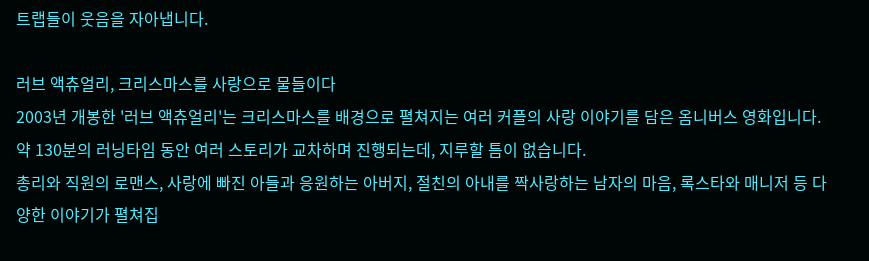트랩들이 웃음을 자아냅니다.

러브 액츄얼리, 크리스마스를 사랑으로 물들이다
2003년 개봉한 '러브 액츄얼리'는 크리스마스를 배경으로 펼쳐지는 여러 커플의 사랑 이야기를 담은 옴니버스 영화입니다. 약 130분의 러닝타임 동안 여러 스토리가 교차하며 진행되는데, 지루할 틈이 없습니다.
총리와 직원의 로맨스, 사랑에 빠진 아들과 응원하는 아버지, 절친의 아내를 짝사랑하는 남자의 마음, 록스타와 매니저 등 다양한 이야기가 펼쳐집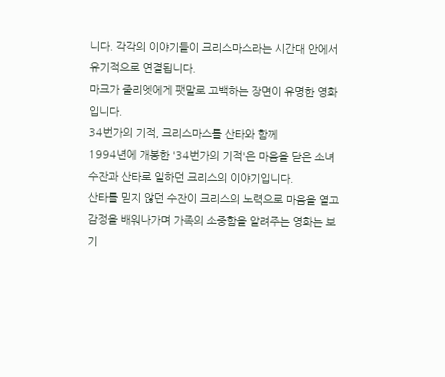니다. 각각의 이야기들이 크리스마스라는 시간대 안에서 유기적으로 연결됩니다.
마크가 줄리엣에게 팻말로 고백하는 장면이 유명한 영화입니다.
34번가의 기적, 크리스마스를 산타와 함께
1994년에 개봉한 '34번가의 기적'은 마음을 닫은 소녀 수잔과 산타로 일하던 크리스의 이야기입니다.
산타를 믿지 않던 수잔이 크리스의 노력으로 마음을 열고 감정을 배워나가며 가족의 소중함을 알려주는 영화는 보기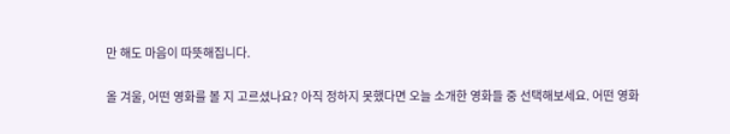만 해도 마음이 따뜻해집니다.

올 겨울, 어떤 영화를 볼 지 고르셨나요? 아직 정하지 못했다면 오늘 소개한 영화들 중 선택해보세요. 어떤 영화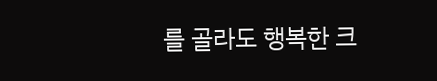를 골라도 행복한 크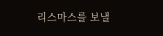리스마스를 보낼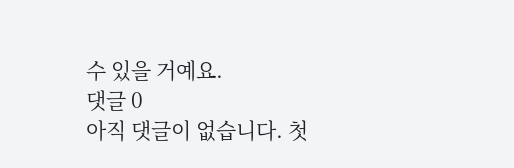수 있을 거예요.
댓글 0
아직 댓글이 없습니다. 첫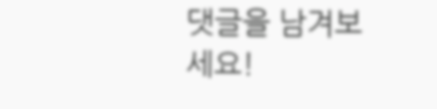댓글을 남겨보세요!